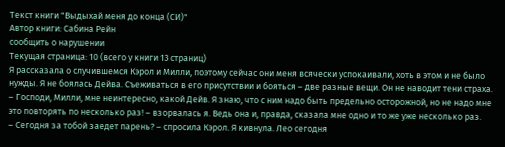Текст книги "Выдыхай меня до конца (СИ)"
Автор книги: Сабина Рейн
сообщить о нарушении
Текущая страница: 10 (всего у книги 13 страниц)
Я рассказала о случившемся Кэрол и Милли, поэтому сейчас они меня всячески успокаивали, хоть в этом и не было нужды. Я не боялась Дейва. Съеживаться в его присутствии и бояться – две разные вещи. Он не наводит тени страха.
– Господи, Милли, мне неинтересно, какой Дейв. Я знаю, что с ним надо быть предельно осторожной, но не надо мне это повторять по несколько раз! – взорвалась я. Ведь она и, правда, сказала мне одно и то же уже несколько раз.
– Сегодня за тобой заедет парень? – спросила Кэрол. Я кивнула. Лео сегодня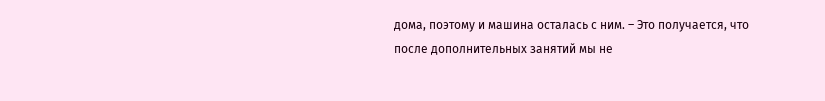дома, поэтому и машина осталась с ним. – Это получается, что после дополнительных занятий мы не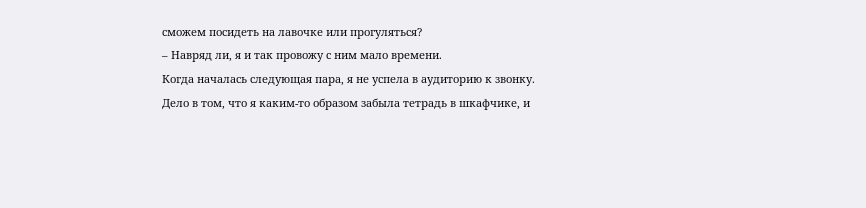сможем посидеть на лавочке или прогуляться?
– Навряд ли, я и так провожу с ним мало времени.
Когда началась следующая пара, я не успела в аудиторию к звонку. Дело в том, что я каким-то образом забыла тетрадь в шкафчике, и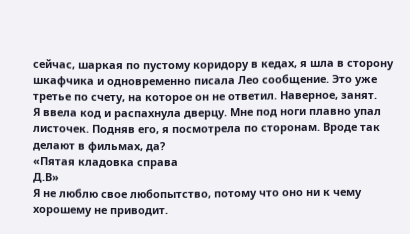сейчас, шаркая по пустому коридору в кедах, я шла в сторону шкафчика и одновременно писала Лео сообщение. Это уже третье по счету, на которое он не ответил. Наверное, занят.
Я ввела код и распахнула дверцу. Мне под ноги плавно упал листочек. Подняв его, я посмотрела по сторонам. Вроде так делают в фильмах, да?
«Пятая кладовка справа
Д.В»
Я не люблю свое любопытство, потому что оно ни к чему хорошему не приводит.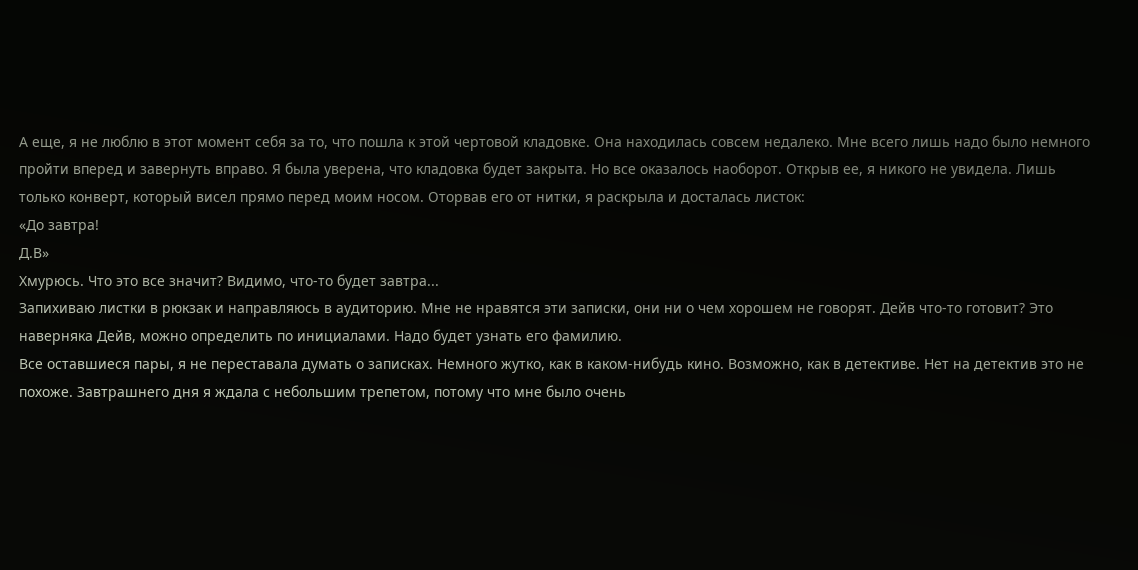А еще, я не люблю в этот момент себя за то, что пошла к этой чертовой кладовке. Она находилась совсем недалеко. Мне всего лишь надо было немного пройти вперед и завернуть вправо. Я была уверена, что кладовка будет закрыта. Но все оказалось наоборот. Открыв ее, я никого не увидела. Лишь только конверт, который висел прямо перед моим носом. Оторвав его от нитки, я раскрыла и досталась листок:
«До завтра!
Д.В»
Хмурюсь. Что это все значит? Видимо, что-то будет завтра...
Запихиваю листки в рюкзак и направляюсь в аудиторию. Мне не нравятся эти записки, они ни о чем хорошем не говорят. Дейв что-то готовит? Это наверняка Дейв, можно определить по инициалами. Надо будет узнать его фамилию.
Все оставшиеся пары, я не переставала думать о записках. Немного жутко, как в каком-нибудь кино. Возможно, как в детективе. Нет на детектив это не похоже. Завтрашнего дня я ждала с небольшим трепетом, потому что мне было очень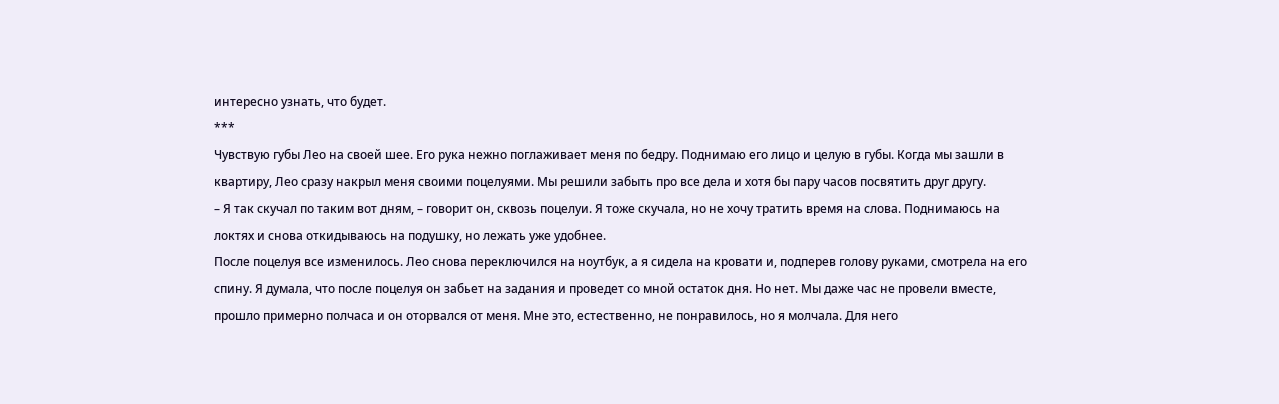интересно узнать, что будет.
***
Чувствую губы Лео на своей шее. Его рука нежно поглаживает меня по бедру. Поднимаю его лицо и целую в губы. Когда мы зашли в квартиру, Лео сразу накрыл меня своими поцелуями. Мы решили забыть про все дела и хотя бы пару часов посвятить друг другу.
– Я так скучал по таким вот дням, – говорит он, сквозь поцелуи. Я тоже скучала, но не хочу тратить время на слова. Поднимаюсь на локтях и снова откидываюсь на подушку, но лежать уже удобнее.
После поцелуя все изменилось. Лео снова переключился на ноутбук, а я сидела на кровати и, подперев голову руками, смотрела на его спину. Я думала, что после поцелуя он забьет на задания и проведет со мной остаток дня. Но нет. Мы даже час не провели вместе, прошло примерно полчаса и он оторвался от меня. Мне это, естественно, не понравилось, но я молчала. Для него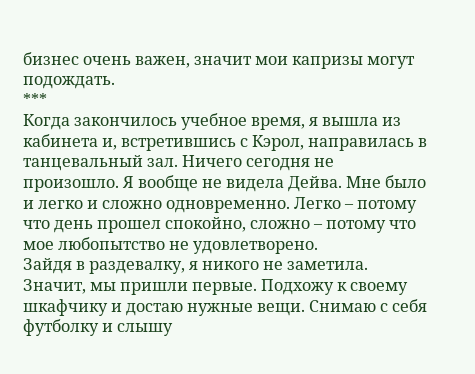бизнес очень важен, значит мои капризы могут подождать.
***
Когда закончилось учебное время, я вышла из кабинета и, встретившись с Кэрол, направилась в танцевальный зал. Ничего сегодня не произошло. Я вообще не видела Дейва. Мне было и легко и сложно одновременно. Легко – потому что день прошел спокойно, сложно – потому что мое любопытство не удовлетворено.
Зайдя в раздевалку, я никого не заметила. Значит, мы пришли первые. Подхожу к своему шкафчику и достаю нужные вещи. Снимаю с себя футболку и слышу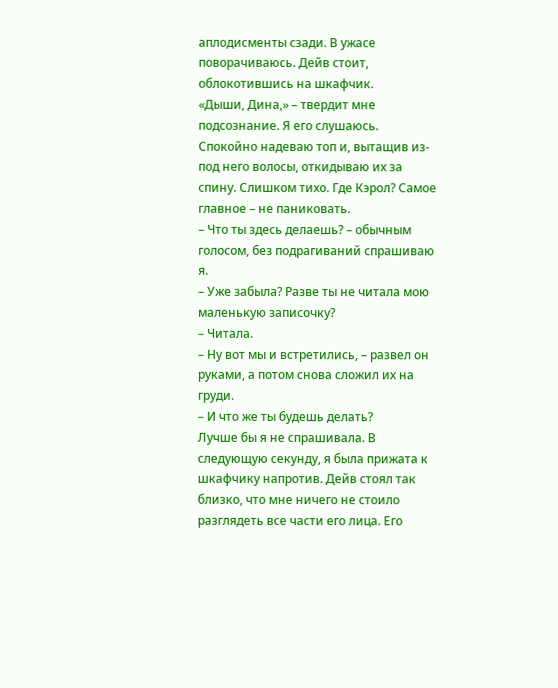аплодисменты сзади. В ужасе поворачиваюсь. Дейв стоит, облокотившись на шкафчик.
«Дыши, Дина,» – твердит мне подсознание. Я его слушаюсь. Спокойно надеваю топ и, вытащив из-под него волосы, откидываю их за спину. Слишком тихо. Где Кэрол? Самое главное – не паниковать.
– Что ты здесь делаешь? – обычным голосом, без подрагиваний спрашиваю я.
– Уже забыла? Разве ты не читала мою маленькую записочку?
– Читала.
– Ну вот мы и встретились, – развел он руками, а потом снова сложил их на груди.
– И что же ты будешь делать?
Лучше бы я не спрашивала. В следующую секунду, я была прижата к шкафчику напротив. Дейв стоял так близко, что мне ничего не стоило разглядеть все части его лица. Его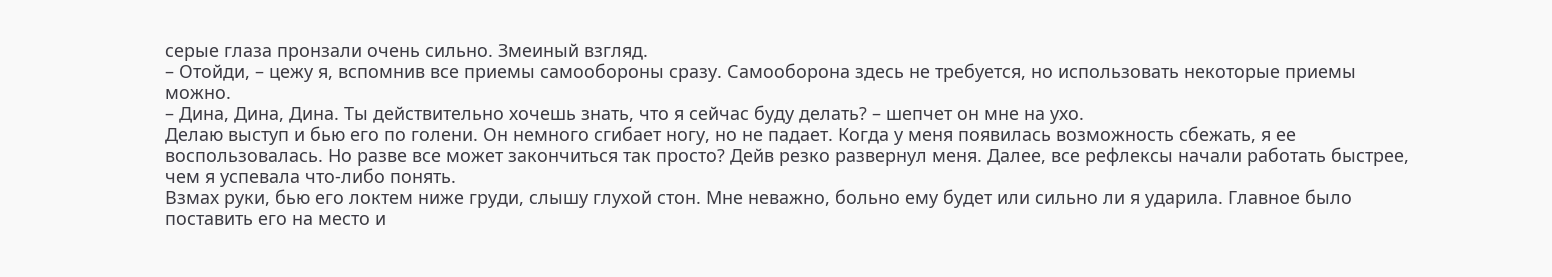серые глаза пронзали очень сильно. Змеиный взгляд.
– Отойди, – цежу я, вспомнив все приемы самообороны сразу. Самооборона здесь не требуется, но использовать некоторые приемы можно.
– Дина, Дина, Дина. Ты действительно хочешь знать, что я сейчас буду делать? – шепчет он мне на ухо.
Делаю выступ и бью его по голени. Он немного сгибает ногу, но не падает. Когда у меня появилась возможность сбежать, я ее воспользовалась. Но разве все может закончиться так просто? Дейв резко развернул меня. Далее, все рефлексы начали работать быстрее, чем я успевала что-либо понять.
Взмах руки, бью его локтем ниже груди, слышу глухой стон. Мне неважно, больно ему будет или сильно ли я ударила. Главное было поставить его на место и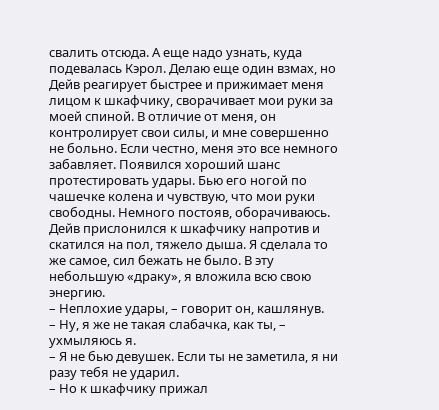свалить отсюда. А еще надо узнать, куда подевалась Кэрол. Делаю еще один взмах, но Дейв реагирует быстрее и прижимает меня лицом к шкафчику, сворачивает мои руки за моей спиной. В отличие от меня, он контролирует свои силы, и мне совершенно не больно. Если честно, меня это все немного забавляет. Появился хороший шанс протестировать удары. Бью его ногой по чашечке колена и чувствую, что мои руки свободны. Немного постояв, оборачиваюсь. Дейв прислонился к шкафчику напротив и скатился на пол, тяжело дыша. Я сделала то же самое, сил бежать не было. В эту небольшую «драку», я вложила всю свою энергию.
– Неплохие удары, – говорит он, кашлянув.
– Ну, я же не такая слабачка, как ты, – ухмыляюсь я.
– Я не бью девушек. Если ты не заметила, я ни разу тебя не ударил.
– Но к шкафчику прижал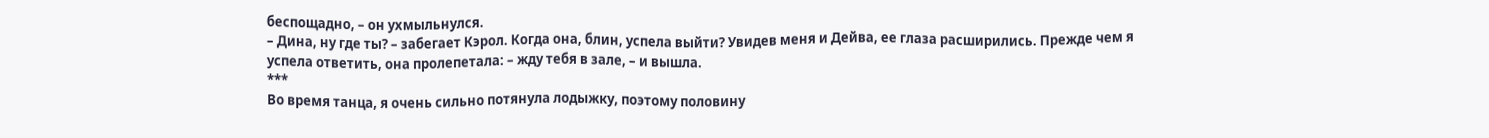беспощадно, – он ухмыльнулся.
– Дина, ну где ты? – забегает Кэрол. Когда она, блин, успела выйти? Увидев меня и Дейва, ее глаза расширились. Прежде чем я успела ответить, она пролепетала: – жду тебя в зале, – и вышла.
***
Во время танца, я очень сильно потянула лодыжку, поэтому половину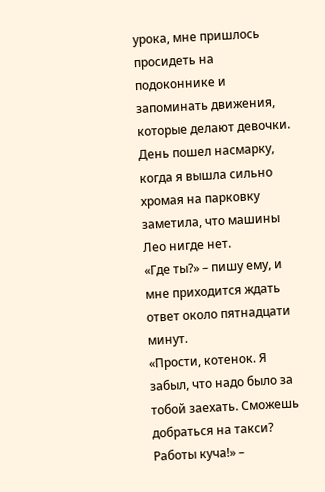урока, мне пришлось просидеть на подоконнике и запоминать движения, которые делают девочки.
День пошел насмарку, когда я вышла сильно хромая на парковку заметила, что машины Лео нигде нет.
«Где ты?» – пишу ему, и мне приходится ждать ответ около пятнадцати минут.
«Прости, котенок. Я забыл, что надо было за тобой заехать. Сможешь добраться на такси? Работы куча!» –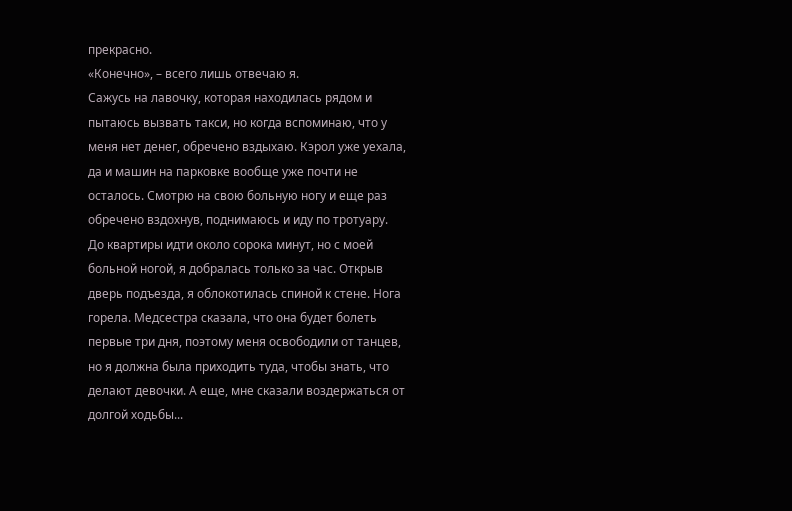прекрасно.
«Конечно», – всего лишь отвечаю я.
Сажусь на лавочку, которая находилась рядом и пытаюсь вызвать такси, но когда вспоминаю, что у меня нет денег, обречено вздыхаю. Кэрол уже уехала, да и машин на парковке вообще уже почти не осталось. Смотрю на свою больную ногу и еще раз обречено вздохнув, поднимаюсь и иду по тротуару.
До квартиры идти около сорока минут, но с моей больной ногой, я добралась только за час. Открыв дверь подъезда, я облокотилась спиной к стене. Нога горела. Медсестра сказала, что она будет болеть первые три дня, поэтому меня освободили от танцев, но я должна была приходить туда, чтобы знать, что делают девочки. А еще, мне сказали воздержаться от долгой ходьбы...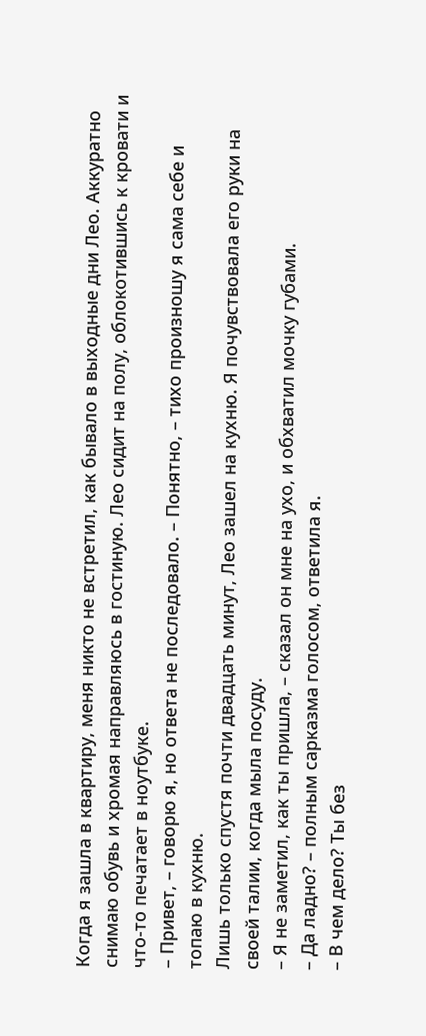Когда я зашла в квартиру, меня никто не встретил, как бывало в выходные дни Лео. Аккуратно снимаю обувь и хромая направляюсь в гостиную. Лео сидит на полу, облокотившись к кровати и что-то печатает в ноутбуке.
– Привет, – говорю я, но ответа не последовало. – Понятно, – тихо произношу я сама себе и топаю в кухню.
Лишь только спустя почти двадцать минут, Лео зашел на кухню. Я почувствовала его руки на своей талии, когда мыла посуду.
– Я не заметил, как ты пришла, – сказал он мне на ухо, и обхватил мочку губами.
– Да ладно? – полным сарказма голосом, ответила я.
– В чем дело? Ты без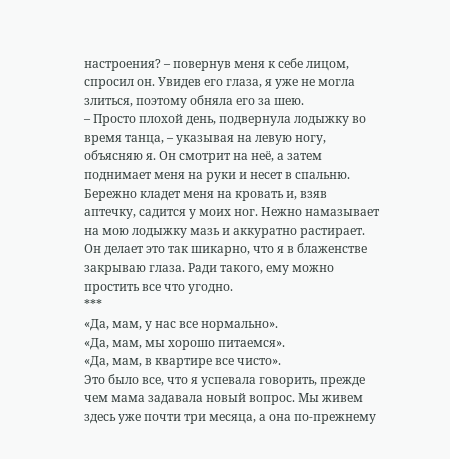настроения? – повернув меня к себе лицом, спросил он. Увидев его глаза, я уже не могла злиться, поэтому обняла его за шею.
– Просто плохой день, подвернула лодыжку во время танца, – указывая на левую ногу, объясняю я. Он смотрит на неё, а затем поднимает меня на руки и несет в спальню.
Бережно кладет меня на кровать и, взяв аптечку, садится у моих ног. Нежно намазывает на мою лодыжку мазь и аккуратно растирает. Он делает это так шикарно, что я в блаженстве закрываю глаза. Ради такого, ему можно простить все что угодно.
***
«Да, мам, у нас все нормально».
«Да, мам, мы хорошо питаемся».
«Да, мам, в квартире все чисто».
Это было все, что я успевала говорить, прежде чем мама задавала новый вопрос. Мы живем здесь уже почти три месяца, а она по-прежнему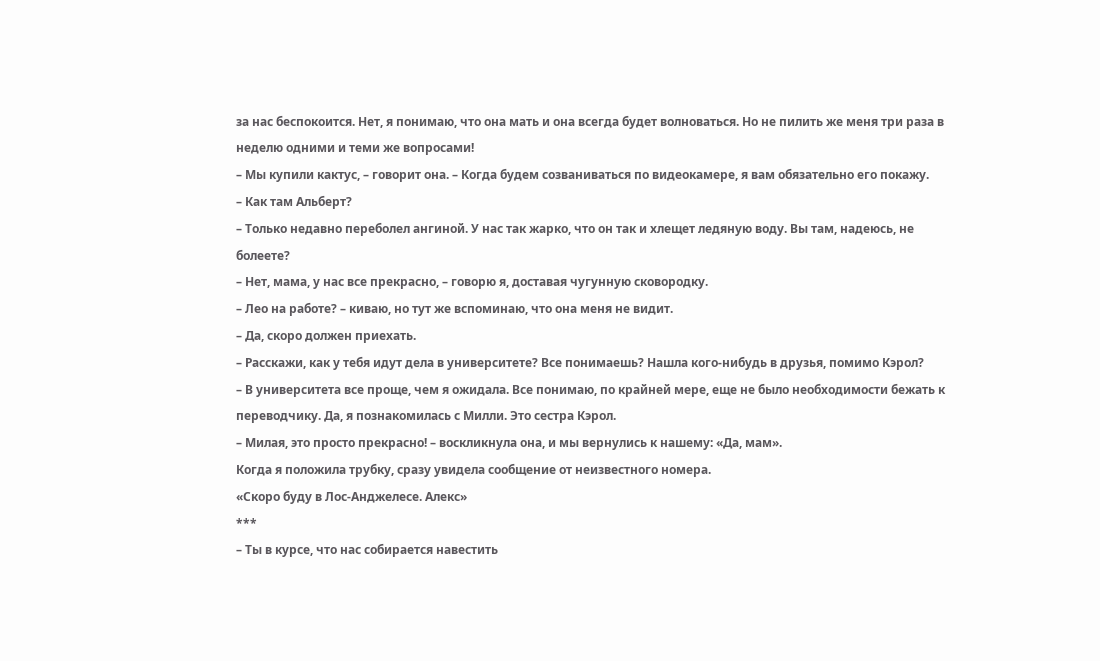за нас беспокоится. Нет, я понимаю, что она мать и она всегда будет волноваться. Но не пилить же меня три раза в неделю одними и теми же вопросами!
– Мы купили кактус, – говорит она. – Когда будем созваниваться по видеокамере, я вам обязательно его покажу.
– Как там Альберт?
– Только недавно переболел ангиной. У нас так жарко, что он так и хлещет ледяную воду. Вы там, надеюсь, не болеете?
– Нет, мама, у нас все прекрасно, – говорю я, доставая чугунную сковородку.
– Лео на работе? – киваю, но тут же вспоминаю, что она меня не видит.
– Да, скоро должен приехать.
– Расскажи, как у тебя идут дела в университете? Все понимаешь? Нашла кого-нибудь в друзья, помимо Кэрол?
– В университета все проще, чем я ожидала. Все понимаю, по крайней мере, еще не было необходимости бежать к переводчику. Да, я познакомилась с Милли. Это сестра Кэрол.
– Милая, это просто прекрасно! – воскликнула она, и мы вернулись к нашему: «Да, мам».
Когда я положила трубку, сразу увидела сообщение от неизвестного номера.
«Скоро буду в Лос-Анджелесе. Алекс»
***
– Ты в курсе, что нас собирается навестить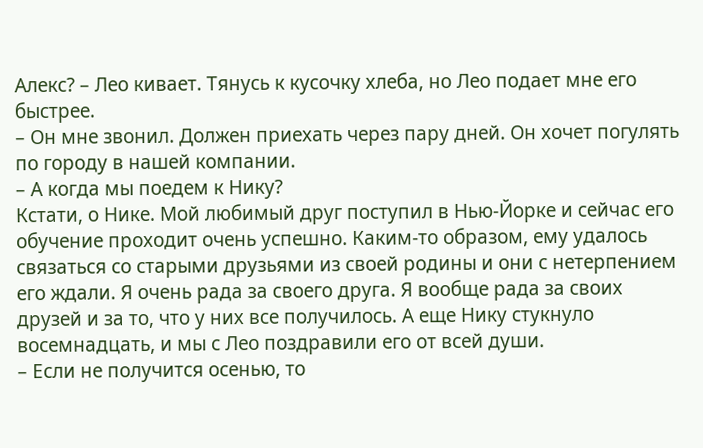Алекс? – Лео кивает. Тянусь к кусочку хлеба, но Лео подает мне его быстрее.
– Он мне звонил. Должен приехать через пару дней. Он хочет погулять по городу в нашей компании.
– А когда мы поедем к Нику?
Кстати, о Нике. Мой любимый друг поступил в Нью-Йорке и сейчас его обучение проходит очень успешно. Каким-то образом, ему удалось связаться со старыми друзьями из своей родины и они с нетерпением его ждали. Я очень рада за своего друга. Я вообще рада за своих друзей и за то, что у них все получилось. А еще Нику стукнуло восемнадцать, и мы с Лео поздравили его от всей души.
– Если не получится осенью, то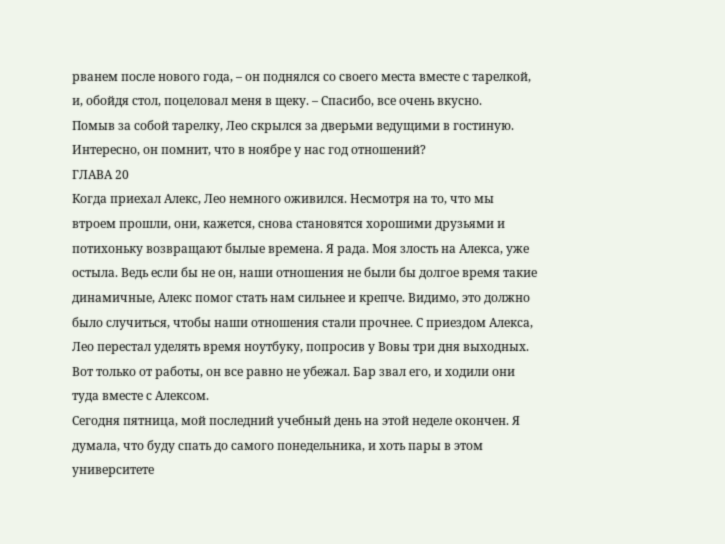рванем после нового года, – он поднялся со своего места вместе с тарелкой, и, обойдя стол, поцеловал меня в щеку. – Спасибо, все очень вкусно.
Помыв за собой тарелку, Лео скрылся за дверьми ведущими в гостиную. Интересно, он помнит, что в ноябре у нас год отношений?
ГЛАВА 20
Когда приехал Алекс, Лео немного оживился. Несмотря на то, что мы втроем прошли, они, кажется, снова становятся хорошими друзьями и потихоньку возвращают былые времена. Я рада. Моя злость на Алекса, уже остыла. Ведь если бы не он, наши отношения не были бы долгое время такие динамичные, Алекс помог стать нам сильнее и крепче. Видимо, это должно было случиться, чтобы наши отношения стали прочнее. С приездом Алекса, Лео перестал уделять время ноутбуку, попросив у Вовы три дня выходных. Вот только от работы, он все равно не убежал. Бар звал его, и ходили они туда вместе с Алексом.
Сегодня пятница, мой последний учебный день на этой неделе окончен. Я думала, что буду спать до самого понедельника, и хоть пары в этом университете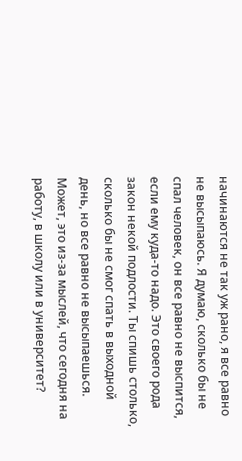начинаются не так уж рано, я все равно не высыпаюсь. Я думаю, сколько бы не спал человек, он все равно не выспится, если ему куда-то надо. Это своего рода закон некой подлости. Ты спишь столько, сколько бы не смог спать в выходной день, но все равно не высыпаешься. Может, это из-за мыслей, что сегодня на работу, в школу или в университет?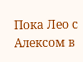Пока Лео с Алексом в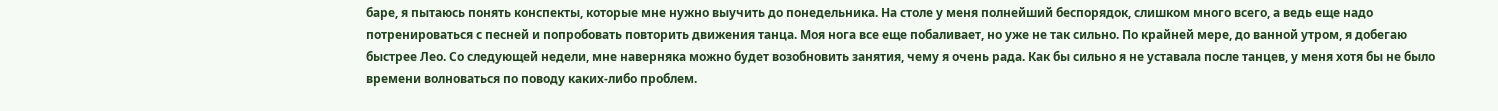баре, я пытаюсь понять конспекты, которые мне нужно выучить до понедельника. На столе у меня полнейший беспорядок, слишком много всего, а ведь еще надо потренироваться с песней и попробовать повторить движения танца. Моя нога все еще побаливает, но уже не так сильно. По крайней мере, до ванной утром, я добегаю быстрее Лео. Со следующей недели, мне наверняка можно будет возобновить занятия, чему я очень рада. Как бы сильно я не уставала после танцев, у меня хотя бы не было времени волноваться по поводу каких-либо проблем.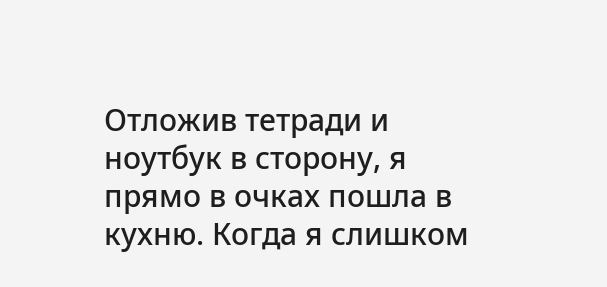Отложив тетради и ноутбук в сторону, я прямо в очках пошла в кухню. Когда я слишком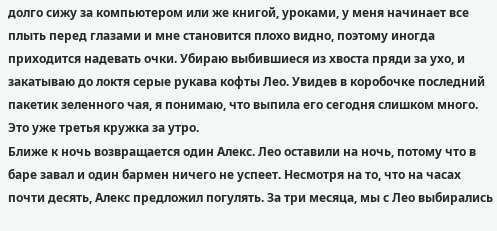долго сижу за компьютером или же книгой, уроками, у меня начинает все плыть перед глазами и мне становится плохо видно, поэтому иногда приходится надевать очки. Убираю выбившиеся из хвоста пряди за ухо, и закатываю до локтя серые рукава кофты Лео. Увидев в коробочке последний пакетик зеленного чая, я понимаю, что выпила его сегодня слишком много. Это уже третья кружка за утро.
Ближе к ночь возвращается один Алекс. Лео оставили на ночь, потому что в баре завал и один бармен ничего не успеет. Несмотря на то, что на часах почти десять, Алекс предложил погулять. За три месяца, мы с Лео выбирались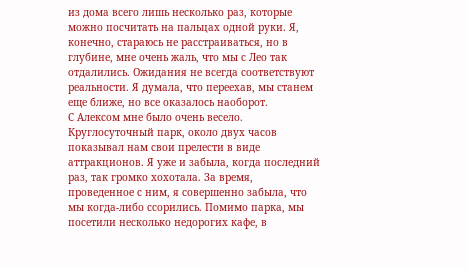из дома всего лишь несколько раз, которые можно посчитать на пальцах одной руки. Я, конечно, стараюсь не расстраиваться, но в глубине, мне очень жаль, что мы с Лео так отдалились. Ожидания не всегда соответствуют реальности. Я думала, что переехав, мы станем еще ближе, но все оказалось наоборот.
С Алексом мне было очень весело. Круглосуточный парк, около двух часов показывал нам свои прелести в виде аттракционов. Я уже и забыла, когда последний раз, так громко хохотала. За время, проведенное с ним, я совершенно забыла, что мы когда-либо ссорились. Помимо парка, мы посетили несколько недорогих кафе, в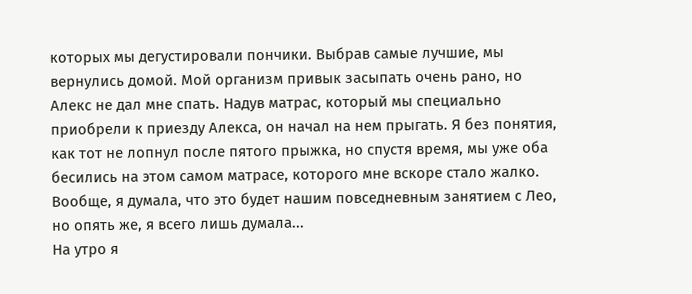которых мы дегустировали пончики. Выбрав самые лучшие, мы вернулись домой. Мой организм привык засыпать очень рано, но Алекс не дал мне спать. Надув матрас, который мы специально приобрели к приезду Алекса, он начал на нем прыгать. Я без понятия, как тот не лопнул после пятого прыжка, но спустя время, мы уже оба бесились на этом самом матрасе, которого мне вскоре стало жалко. Вообще, я думала, что это будет нашим повседневным занятием с Лео, но опять же, я всего лишь думала...
На утро я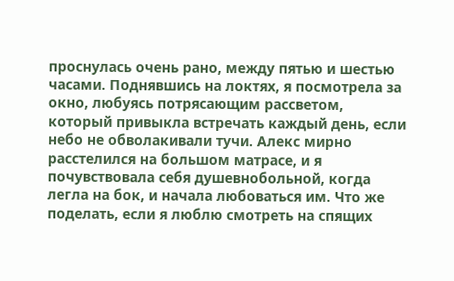проснулась очень рано, между пятью и шестью часами. Поднявшись на локтях, я посмотрела за окно, любуясь потрясающим рассветом, который привыкла встречать каждый день, если небо не обволакивали тучи. Алекс мирно расстелился на большом матрасе, и я почувствовала себя душевнобольной, когда легла на бок, и начала любоваться им. Что же поделать, если я люблю смотреть на спящих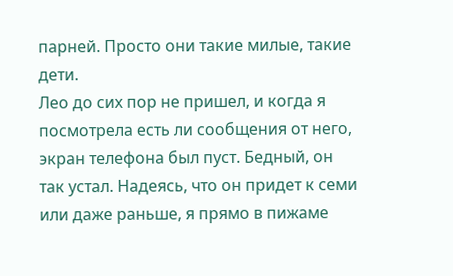парней. Просто они такие милые, такие дети.
Лео до сих пор не пришел, и когда я посмотрела есть ли сообщения от него, экран телефона был пуст. Бедный, он так устал. Надеясь, что он придет к семи или даже раньше, я прямо в пижаме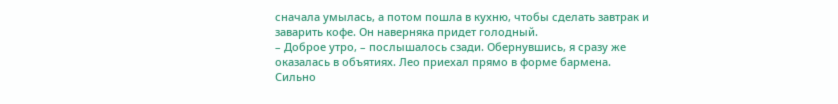сначала умылась, а потом пошла в кухню, чтобы сделать завтрак и заварить кофе. Он наверняка придет голодный.
– Доброе утро, – послышалось сзади. Обернувшись, я сразу же оказалась в объятиях. Лео приехал прямо в форме бармена. Сильно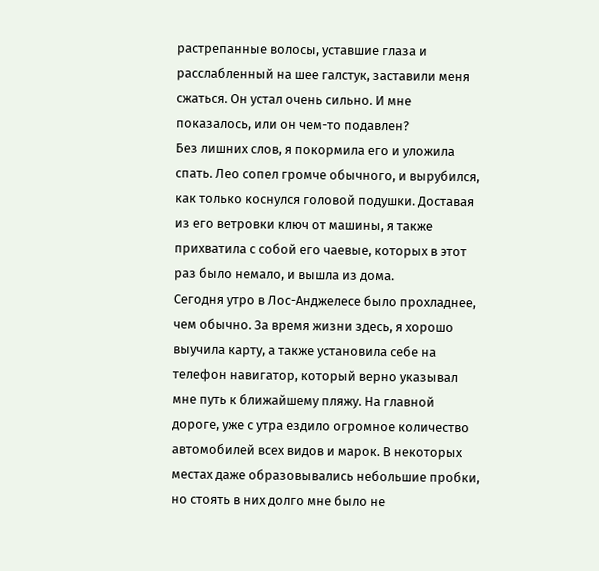растрепанные волосы, уставшие глаза и расслабленный на шее галстук, заставили меня сжаться. Он устал очень сильно. И мне показалось, или он чем-то подавлен?
Без лишних слов, я покормила его и уложила спать. Лео сопел громче обычного, и вырубился, как только коснулся головой подушки. Доставая из его ветровки ключ от машины, я также прихватила с собой его чаевые, которых в этот раз было немало, и вышла из дома.
Сегодня утро в Лос-Анджелесе было прохладнее, чем обычно. За время жизни здесь, я хорошо выучила карту, а также установила себе на телефон навигатор, который верно указывал мне путь к ближайшему пляжу. На главной дороге, уже с утра ездило огромное количество автомобилей всех видов и марок. В некоторых местах даже образовывались небольшие пробки, но стоять в них долго мне было не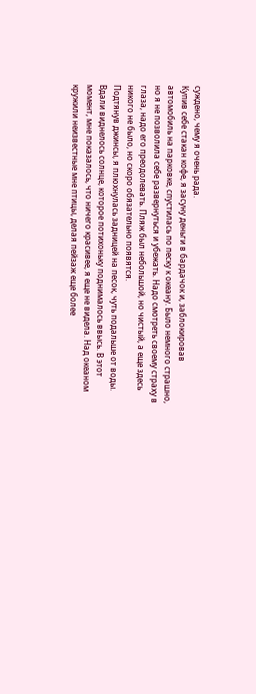суждено, чему я очень рада.
Купив себе стакан кофе, я засуну деньги в бардачок и, заблокировав автомобиль на парковке, спустилась по песку к океану. Было немного страшно, но я не позволила себе развернуться и убежать. Надо смотреть своему страху в глаза, надо его преодолевать. Пляж был небольшой, но чистый, а еще здесь никого не было, но скоро обязательно появятся.
Подтянув джинсы, я плюхнулась задницей на песок, чуть подальше от воды. Вдали виднелось солнце, которое потихоньку поднималось ввысь. В этот момент, мне показалось, что ничего красивее, я еще не видела. Над океаном кружили неизвестные мне птицы, делая пейзаж еще более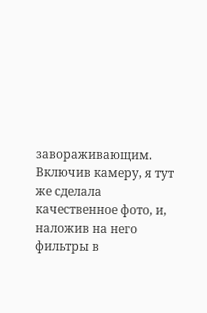завораживающим. Включив камеру, я тут же сделала качественное фото, и, наложив на него фильтры в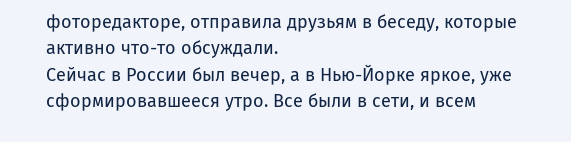фоторедакторе, отправила друзьям в беседу, которые активно что-то обсуждали.
Сейчас в России был вечер, а в Нью-Йорке яркое, уже сформировавшееся утро. Все были в сети, и всем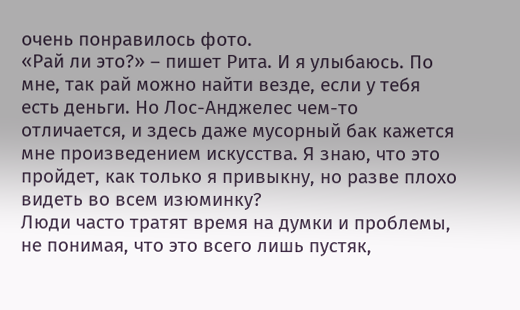очень понравилось фото.
«Рай ли это?» – пишет Рита. И я улыбаюсь. По мне, так рай можно найти везде, если у тебя есть деньги. Но Лос-Анджелес чем-то отличается, и здесь даже мусорный бак кажется мне произведением искусства. Я знаю, что это пройдет, как только я привыкну, но разве плохо видеть во всем изюминку?
Люди часто тратят время на думки и проблемы, не понимая, что это всего лишь пустяк,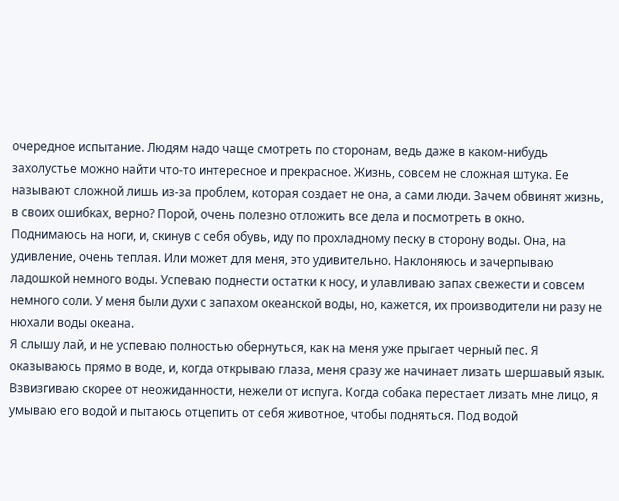очередное испытание. Людям надо чаще смотреть по сторонам, ведь даже в каком-нибудь захолустье можно найти что-то интересное и прекрасное. Жизнь, совсем не сложная штука. Ее называют сложной лишь из-за проблем, которая создает не она, а сами люди. Зачем обвинят жизнь, в своих ошибках, верно? Порой, очень полезно отложить все дела и посмотреть в окно.
Поднимаюсь на ноги, и, скинув с себя обувь, иду по прохладному песку в сторону воды. Она, на удивление, очень теплая. Или может для меня, это удивительно. Наклоняюсь и зачерпываю ладошкой немного воды. Успеваю поднести остатки к носу, и улавливаю запах свежести и совсем немного соли. У меня были духи с запахом океанской воды, но, кажется, их производители ни разу не нюхали воды океана.
Я слышу лай, и не успеваю полностью обернуться, как на меня уже прыгает черный пес. Я оказываюсь прямо в воде, и, когда открываю глаза, меня сразу же начинает лизать шершавый язык. Взвизгиваю скорее от неожиданности, нежели от испуга. Когда собака перестает лизать мне лицо, я умываю его водой и пытаюсь отцепить от себя животное, чтобы подняться. Под водой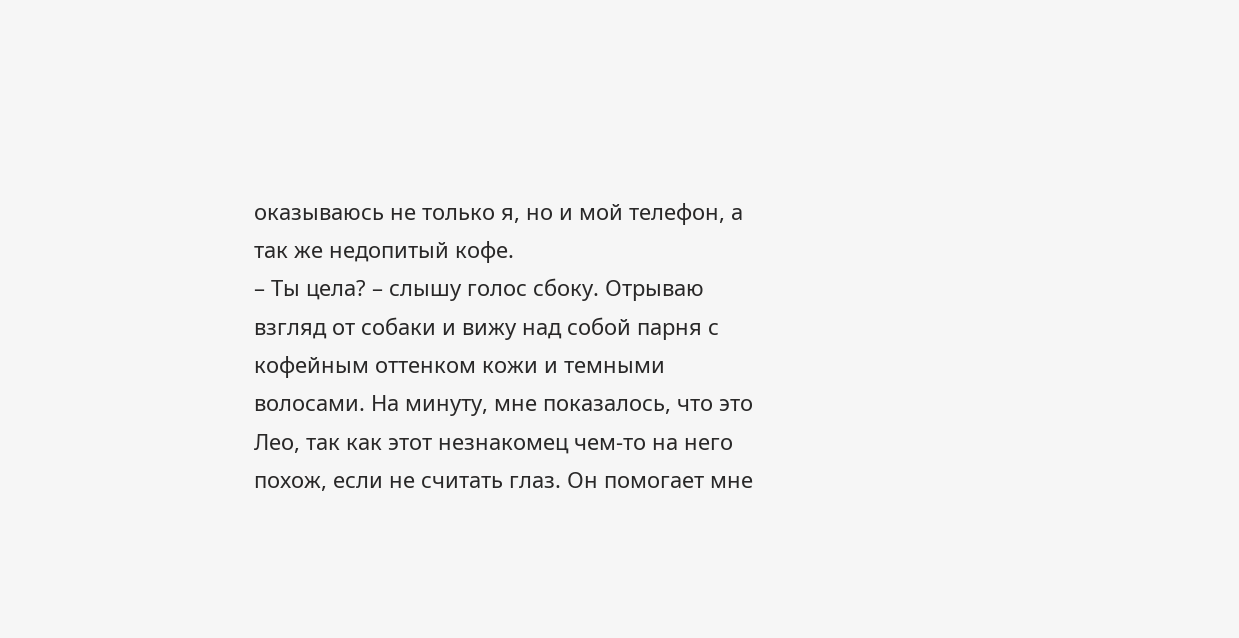оказываюсь не только я, но и мой телефон, а так же недопитый кофе.
– Ты цела? – слышу голос сбоку. Отрываю взгляд от собаки и вижу над собой парня с кофейным оттенком кожи и темными волосами. На минуту, мне показалось, что это Лео, так как этот незнакомец чем-то на него похож, если не считать глаз. Он помогает мне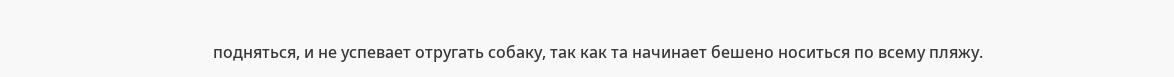подняться, и не успевает отругать собаку, так как та начинает бешено носиться по всему пляжу.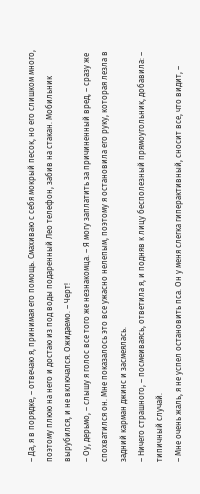– Да, я в порядке, – отвечаю я, принимая его помощь. Смахиваю с себя мокрый песок, но его слишком много, поэтому плюю на него и достаю из под воды подаренный Лео телефон, забив на стакан. Мобильник вырубился, и не включался. Ожидаемо. – Черт!
– Оу, дерьмо, – слышу я голос все того же незнакомца. – Я могу заплатить за причиненный вред, – сразу же спохватился он. Мне показалось это все ужасно нелепым, поэтому я остановила его руку, которая лезла в задний карман джинс и засмеялась.
– Ничего страшного, – посмеиваясь, ответила я, и подняв к лицу бесполезный прямоугольник, добавила: – типичный случай.
– Мне очень жаль, я не успел остановить пса. Он у меня слегка гиперактивный, сносит все, что видит, –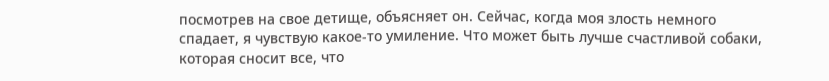посмотрев на свое детище, объясняет он. Сейчас, когда моя злость немного спадает, я чувствую какое-то умиление. Что может быть лучше счастливой собаки, которая сносит все, что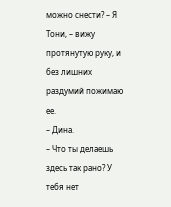можно снести? – Я Тони, – вижу протянутую руку, и без лишних раздумий пожимаю ее.
– Дина.
– Что ты делаешь здесь так рано? У тебя нет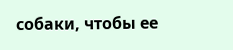собаки, чтобы ее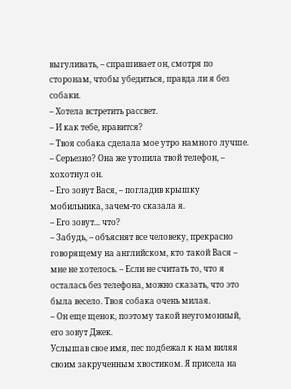выгуливать, – спрашивает он, смотря по сторонам, чтобы убедиться, правда ли я без собаки.
– Хотела встретить рассвет.
– И как тебе, нравится?
– Твоя собака сделала мое утро намного лучше.
– Серьезно? Она же утопила твой телефон, – хохотнул он.
– Его зовут Вася, – погладив крышку мобильника, зачем-то сказала я.
– Его зовут... что?
– Забудь, – объяснят все человеку, прекрасно говорящему на английском, кто такой Вася – мне не хотелось. – Если не считать то, что я осталась без телефона, можно сказать, что это была весело. Твоя собака очень милая.
– Он еще щенок, поэтому такой неугомонный, его зовут Джек.
Услышав свое имя, пес подбежал к нам виляя своим закрученным хвостиком. Я присела на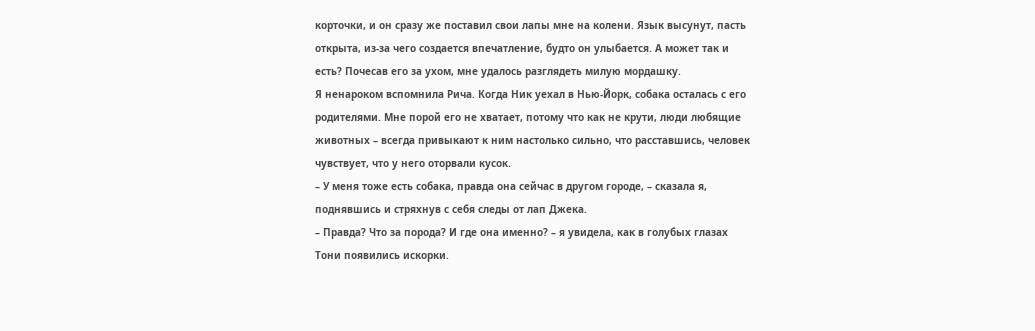корточки, и он сразу же поставил свои лапы мне на колени. Язык высунут, пасть открыта, из-за чего создается впечатление, будто он улыбается. А может так и есть? Почесав его за ухом, мне удалось разглядеть милую мордашку.
Я ненароком вспомнила Рича. Когда Ник уехал в Нью-Йорк, собака осталась с его родителями. Мне порой его не хватает, потому что как не крути, люди любящие животных – всегда привыкают к ним настолько сильно, что расставшись, человек чувствует, что у него оторвали кусок.
– У меня тоже есть собака, правда она сейчас в другом городе, – сказала я, поднявшись и стряхнув с себя следы от лап Джека.
– Правда? Что за порода? И где она именно? – я увидела, как в голубых глазах Тони появились искорки.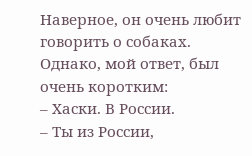Наверное, он очень любит говорить о собаках. Однако, мой ответ, был очень коротким:
– Хаски. В России.
– Ты из России,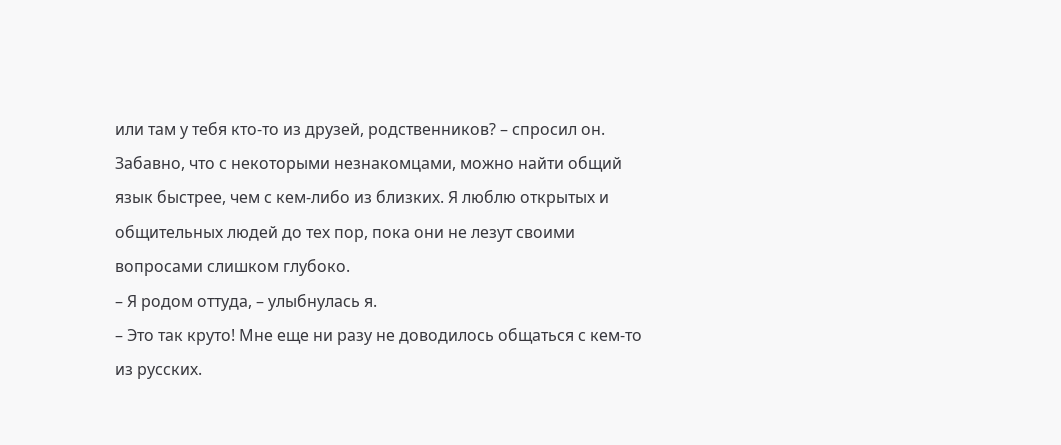или там у тебя кто-то из друзей, родственников? – спросил он. Забавно, что с некоторыми незнакомцами, можно найти общий язык быстрее, чем с кем-либо из близких. Я люблю открытых и общительных людей до тех пор, пока они не лезут своими вопросами слишком глубоко.
– Я родом оттуда, – улыбнулась я.
– Это так круто! Мне еще ни разу не доводилось общаться с кем-то из русских.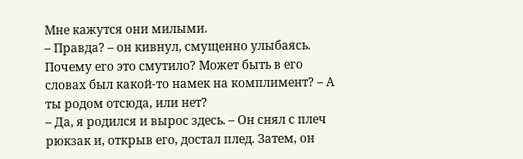Мне кажутся они милыми.
– Правда? – он кивнул, смущенно улыбаясь. Почему его это смутило? Может быть в его словах был какой-то намек на комплимент? – А ты родом отсюда, или нет?
– Да, я родился и вырос здесь. – Он снял с плеч рюкзак и, открыв его, достал плед. Затем, он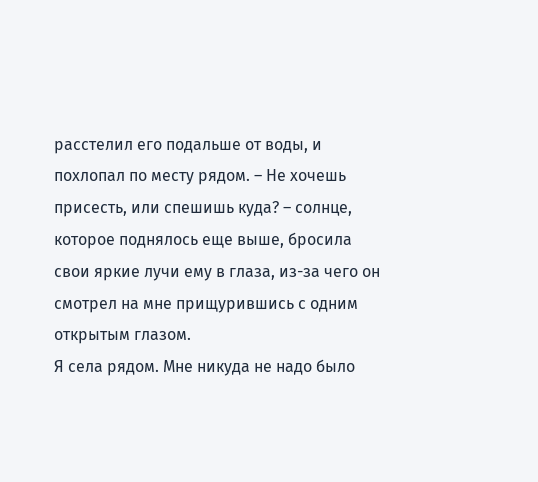расстелил его подальше от воды, и похлопал по месту рядом. – Не хочешь присесть, или спешишь куда? – солнце, которое поднялось еще выше, бросила свои яркие лучи ему в глаза, из-за чего он смотрел на мне прищурившись с одним открытым глазом.
Я села рядом. Мне никуда не надо было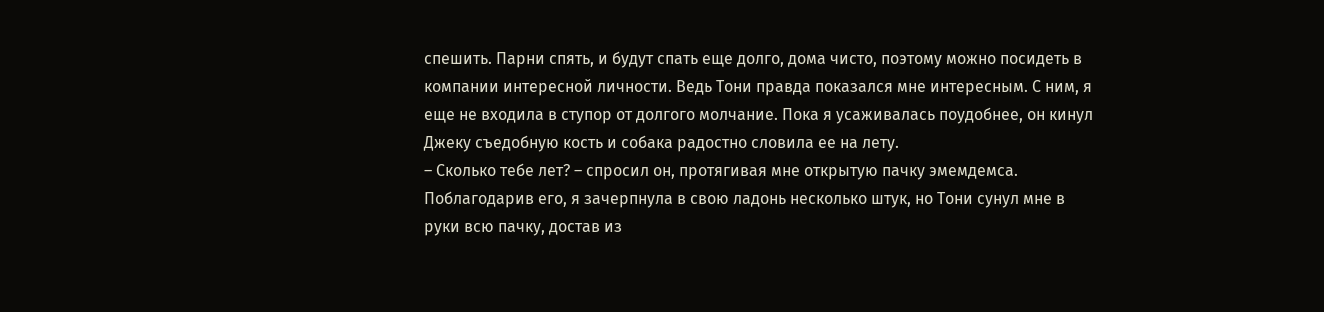спешить. Парни спять, и будут спать еще долго, дома чисто, поэтому можно посидеть в компании интересной личности. Ведь Тони правда показался мне интересным. С ним, я еще не входила в ступор от долгого молчание. Пока я усаживалась поудобнее, он кинул Джеку съедобную кость и собака радостно словила ее на лету.
– Сколько тебе лет? – спросил он, протягивая мне открытую пачку эмемдемса. Поблагодарив его, я зачерпнула в свою ладонь несколько штук, но Тони сунул мне в руки всю пачку, достав из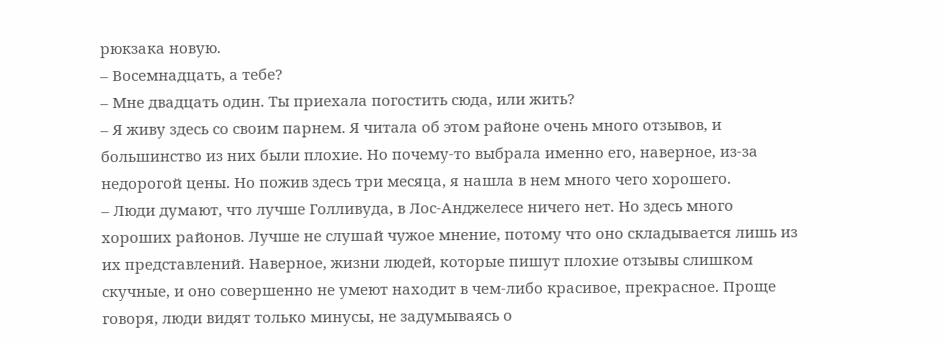рюкзака новую.
– Восемнадцать, а тебе?
– Мне двадцать один. Ты приехала погостить сюда, или жить?
– Я живу здесь со своим парнем. Я читала об этом районе очень много отзывов, и большинство из них были плохие. Но почему-то выбрала именно его, наверное, из-за недорогой цены. Но пожив здесь три месяца, я нашла в нем много чего хорошего.
– Люди думают, что лучше Голливуда, в Лос-Анджелесе ничего нет. Но здесь много хороших районов. Лучше не слушай чужое мнение, потому что оно складывается лишь из их представлений. Наверное, жизни людей, которые пишут плохие отзывы слишком скучные, и оно совершенно не умеют находит в чем-либо красивое, прекрасное. Проще говоря, люди видят только минусы, не задумываясь о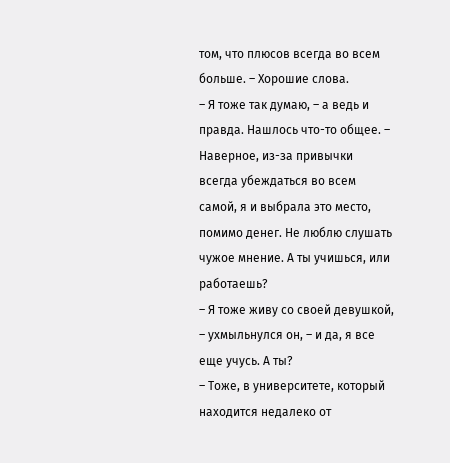том, что плюсов всегда во всем больше. – Хорошие слова.
– Я тоже так думаю, – а ведь и правда. Нашлось что-то общее. – Наверное, из-за привычки всегда убеждаться во всем самой, я и выбрала это место, помимо денег. Не люблю слушать чужое мнение. А ты учишься, или работаешь?
– Я тоже живу со своей девушкой, – ухмыльнулся он, – и да, я все еще учусь. А ты?
– Тоже, в университете, который находится недалеко от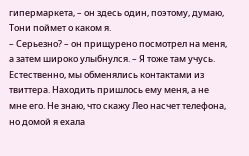гипермаркета, – он здесь один, поэтому, думаю, Тони поймет о каком я.
– Серьезно? – он прищурено посмотрел на меня, а затем широко улыбнулся. – Я тоже там учусь.
Естественно, мы обменялись контактами из твиттера. Находить пришлось ему меня, а не мне его. Не знаю, что скажу Лео насчет телефона, но домой я ехала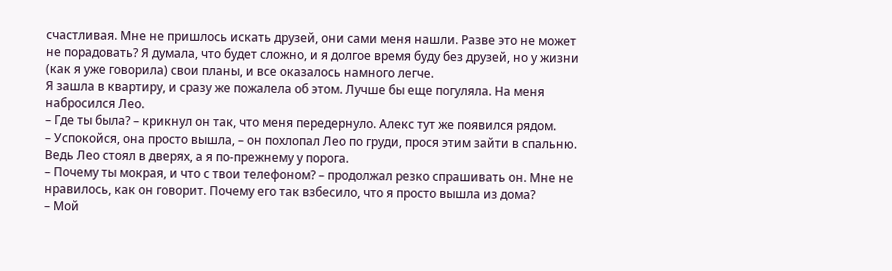счастливая. Мне не пришлось искать друзей, они сами меня нашли. Разве это не может не порадовать? Я думала, что будет сложно, и я долгое время буду без друзей, но у жизни (как я уже говорила) свои планы, и все оказалось намного легче.
Я зашла в квартиру, и сразу же пожалела об этом. Лучше бы еще погуляла. На меня набросился Лео.
– Где ты была? – крикнул он так, что меня передернуло. Алекс тут же появился рядом.
– Успокойся, она просто вышла, – он похлопал Лео по груди, прося этим зайти в спальню. Ведь Лео стоял в дверях, а я по-прежнему у порога.
– Почему ты мокрая, и что с твои телефоном? – продолжал резко спрашивать он. Мне не нравилось, как он говорит. Почему его так взбесило, что я просто вышла из дома?
– Мой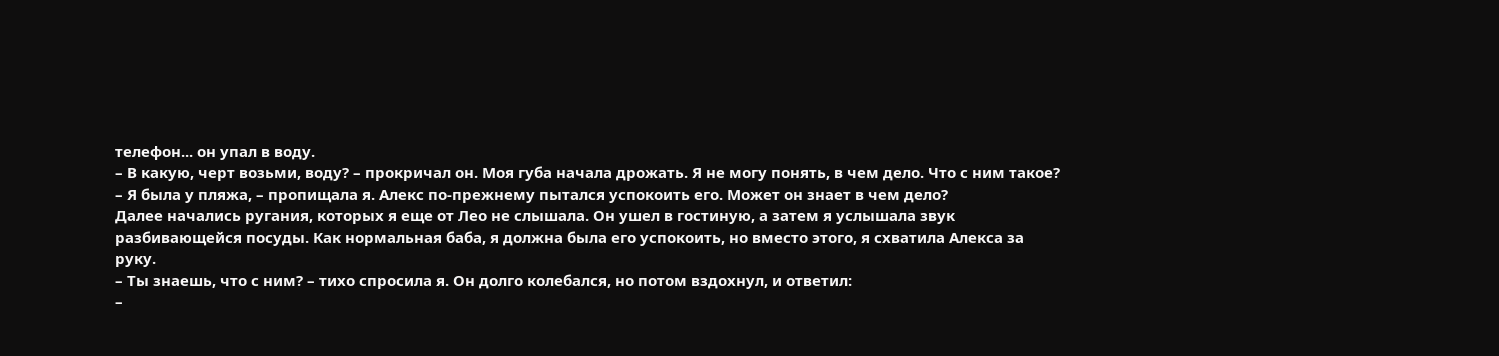телефон... он упал в воду.
– В какую, черт возьми, воду? – прокричал он. Моя губа начала дрожать. Я не могу понять, в чем дело. Что с ним такое?
– Я была у пляжа, – пропищала я. Алекс по-прежнему пытался успокоить его. Может он знает в чем дело?
Далее начались ругания, которых я еще от Лео не слышала. Он ушел в гостиную, а затем я услышала звук разбивающейся посуды. Как нормальная баба, я должна была его успокоить, но вместо этого, я схватила Алекса за руку.
– Ты знаешь, что с ним? – тихо спросила я. Он долго колебался, но потом вздохнул, и ответил:
–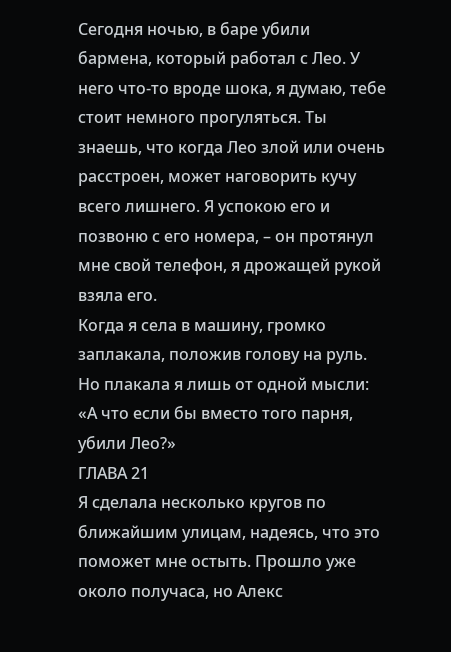Сегодня ночью, в баре убили бармена, который работал с Лео. У него что-то вроде шока, я думаю, тебе стоит немного прогуляться. Ты знаешь, что когда Лео злой или очень расстроен, может наговорить кучу всего лишнего. Я успокою его и позвоню с его номера, – он протянул мне свой телефон, я дрожащей рукой взяла его.
Когда я села в машину, громко заплакала, положив голову на руль. Но плакала я лишь от одной мысли: «А что если бы вместо того парня, убили Лео?»
ГЛАВА 21
Я сделала несколько кругов по ближайшим улицам, надеясь, что это поможет мне остыть. Прошло уже около получаса, но Алекс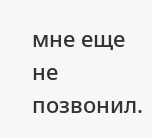мне еще не позвонил.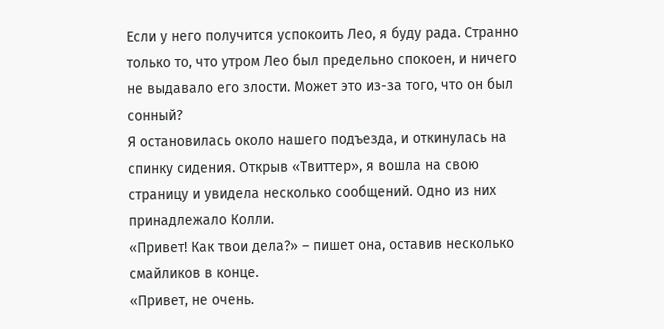Если у него получится успокоить Лео, я буду рада. Странно только то, что утром Лео был предельно спокоен, и ничего не выдавало его злости. Может это из-за того, что он был сонный?
Я остановилась около нашего подъезда, и откинулась на спинку сидения. Открыв «Твиттер», я вошла на свою страницу и увидела несколько сообщений. Одно из них принадлежало Колли.
«Привет! Как твои дела?» – пишет она, оставив несколько смайликов в конце.
«Привет, не очень.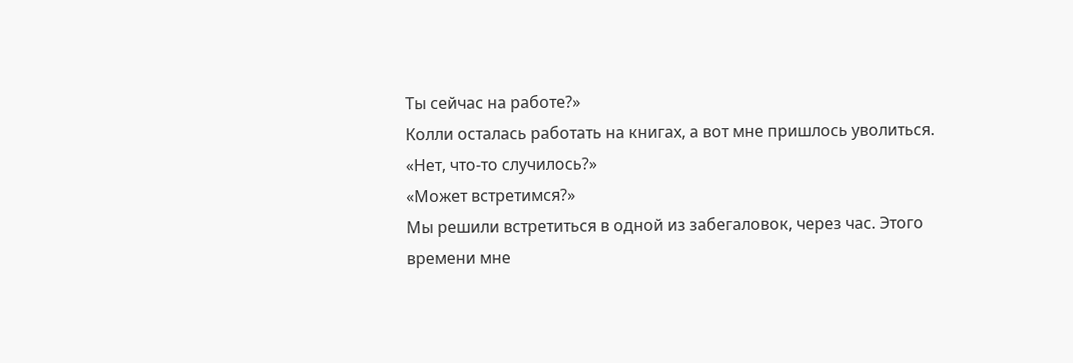Ты сейчас на работе?»
Колли осталась работать на книгах, а вот мне пришлось уволиться.
«Нет, что-то случилось?»
«Может встретимся?»
Мы решили встретиться в одной из забегаловок, через час. Этого времени мне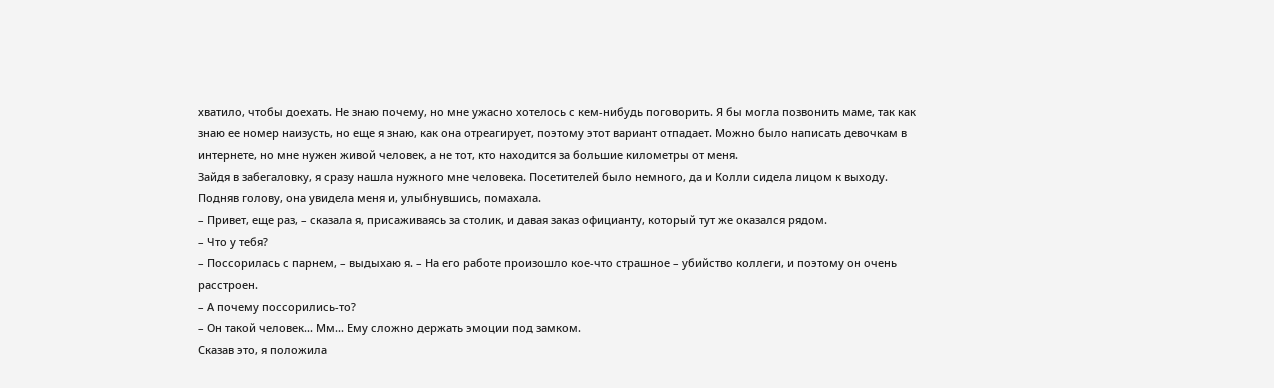хватило, чтобы доехать. Не знаю почему, но мне ужасно хотелось с кем-нибудь поговорить. Я бы могла позвонить маме, так как знаю ее номер наизусть, но еще я знаю, как она отреагирует, поэтому этот вариант отпадает. Можно было написать девочкам в интернете, но мне нужен живой человек, а не тот, кто находится за большие километры от меня.
Зайдя в забегаловку, я сразу нашла нужного мне человека. Посетителей было немного, да и Колли сидела лицом к выходу. Подняв голову, она увидела меня и, улыбнувшись, помахала.
– Привет, еще раз, – сказала я, присаживаясь за столик, и давая заказ официанту, который тут же оказался рядом.
– Что у тебя?
– Поссорилась с парнем, – выдыхаю я. – На его работе произошло кое-что страшное – убийство коллеги, и поэтому он очень расстроен.
– А почему поссорились-то?
– Он такой человек... Мм... Ему сложно держать эмоции под замком.
Сказав это, я положила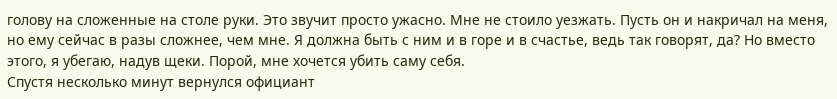голову на сложенные на столе руки. Это звучит просто ужасно. Мне не стоило уезжать. Пусть он и накричал на меня, но ему сейчас в разы сложнее, чем мне. Я должна быть с ним и в горе и в счастье, ведь так говорят, да? Но вместо этого, я убегаю, надув щеки. Порой, мне хочется убить саму себя.
Спустя несколько минут вернулся официант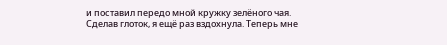и поставил передо мной кружку зелёного чая. Сделав глоток, я ещё раз вздохнула. Теперь мне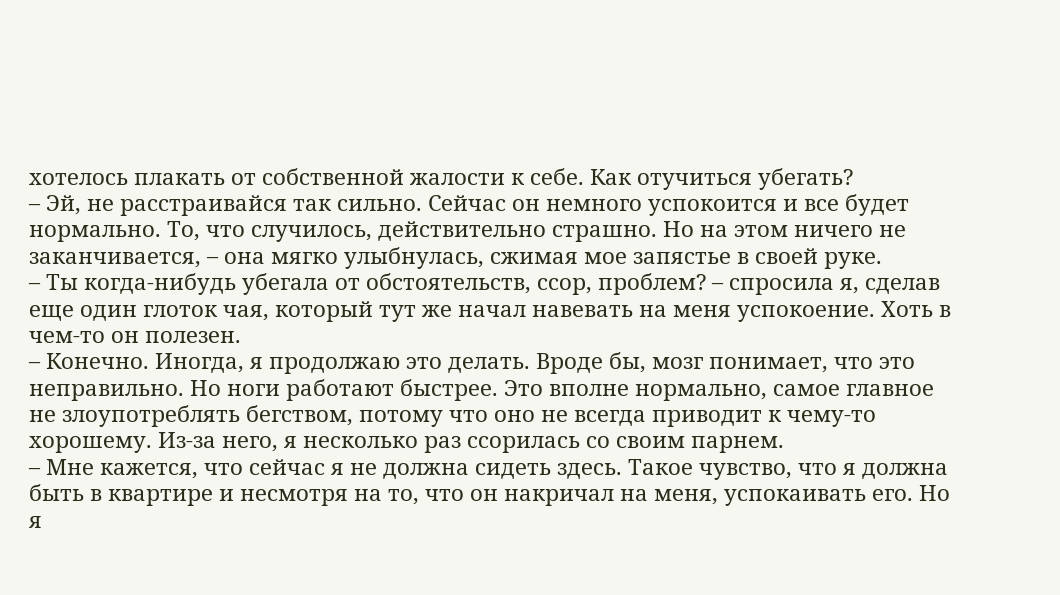хотелось плакать от собственной жалости к себе. Как отучиться убегать?
– Эй, не расстраивайся так сильно. Сейчас он немного успокоится и все будет нормально. То, что случилось, действительно страшно. Но на этом ничего не заканчивается, – она мягко улыбнулась, сжимая мое запястье в своей руке.
– Ты когда-нибудь убегала от обстоятельств, ссор, проблем? – спросила я, сделав еще один глоток чая, который тут же начал навевать на меня успокоение. Хоть в чем-то он полезен.
– Конечно. Иногда, я продолжаю это делать. Вроде бы, мозг понимает, что это неправильно. Но ноги работают быстрее. Это вполне нормально, самое главное не злоупотреблять бегством, потому что оно не всегда приводит к чему-то хорошему. Из-за него, я несколько раз ссорилась со своим парнем.
– Мне кажется, что сейчас я не должна сидеть здесь. Такое чувство, что я должна быть в квартире и несмотря на то, что он накричал на меня, успокаивать его. Но я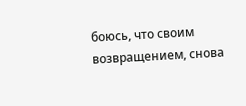боюсь, что своим возвращением, снова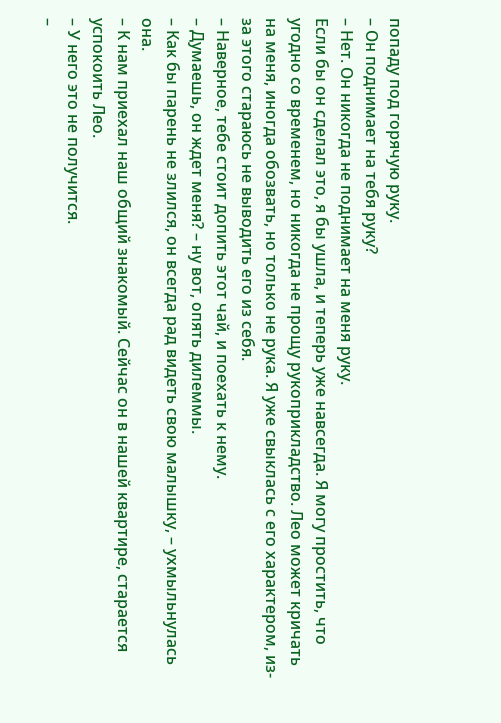попаду под горячую руку.
– Он поднимает на тебя руку?
– Нет. Он никогда не поднимает на меня руку.
Если бы он сделал это, я бы ушла, и теперь уже навсегда. Я могу простить, что угодно со временем, но никогда не прощу рукоприкладство. Лео может кричать на меня, иногда обозвать, но только не рука. Я уже свыклась с его характером, из-за этого стараюсь не выводить его из себя.
– Наверное, тебе стоит допить этот чай, и поехать к нему.
– Думаешь, он ждет меня? – ну вот, опять дилеммы.
– Как бы парень не злился, он всегда рад видеть свою малышку, – ухмыльнулась она.
– К нам приехал наш общий знакомый. Сейчас он в нашей квартире, старается успокоить Лео.
– У него это не получится.
–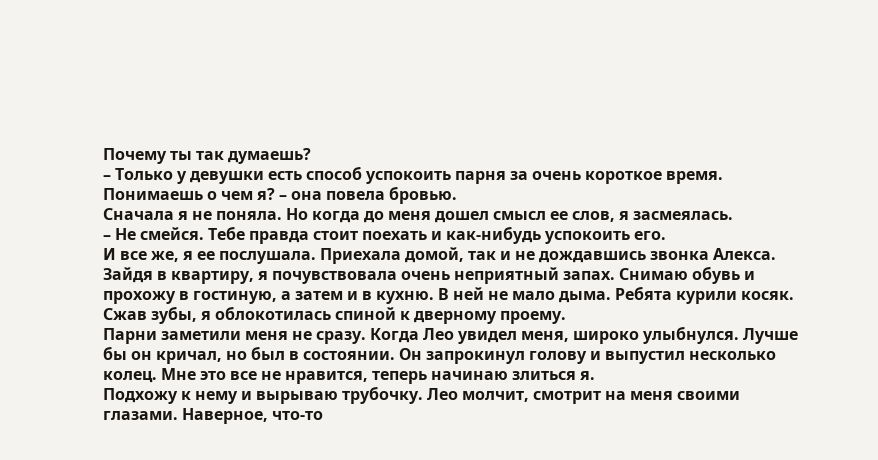Почему ты так думаешь?
– Только у девушки есть способ успокоить парня за очень короткое время. Понимаешь о чем я? – она повела бровью.
Сначала я не поняла. Но когда до меня дошел смысл ее слов, я засмеялась.
– Не смейся. Тебе правда стоит поехать и как-нибудь успокоить его.
И все же, я ее послушала. Приехала домой, так и не дождавшись звонка Алекса. Зайдя в квартиру, я почувствовала очень неприятный запах. Снимаю обувь и прохожу в гостиную, а затем и в кухню. В ней не мало дыма. Ребята курили косяк. Сжав зубы, я облокотилась спиной к дверному проему.
Парни заметили меня не сразу. Когда Лео увидел меня, широко улыбнулся. Лучше бы он кричал, но был в состоянии. Он запрокинул голову и выпустил несколько колец. Мне это все не нравится, теперь начинаю злиться я.
Подхожу к нему и вырываю трубочку. Лео молчит, смотрит на меня своими глазами. Наверное, что-то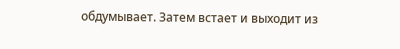обдумывает. Затем встает и выходит из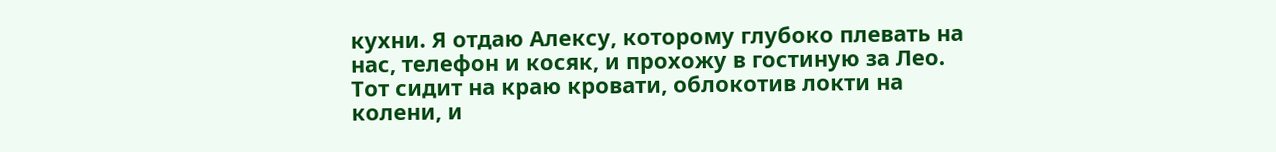кухни. Я отдаю Алексу, которому глубоко плевать на нас, телефон и косяк, и прохожу в гостиную за Лео. Тот сидит на краю кровати, облокотив локти на колени, и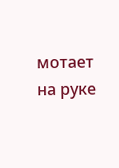мотает на руке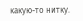какую-то нитку.